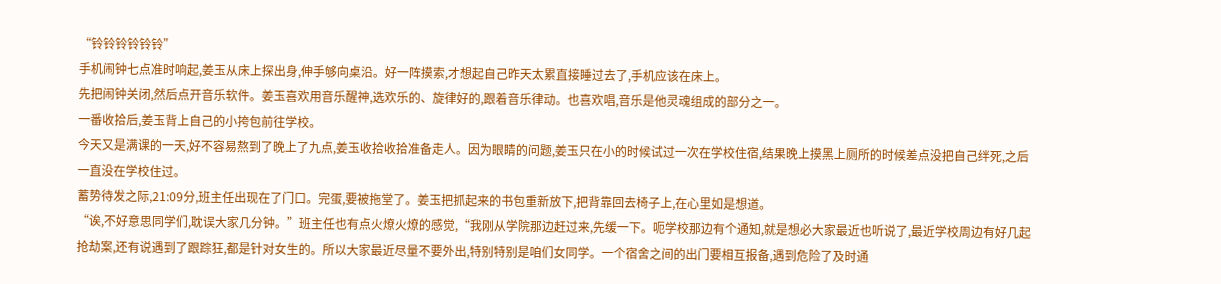“铃铃铃铃铃铃”
手机闹钟七点准时响起,姜玉从床上探出身,伸手够向桌沿。好一阵摸索,才想起自己昨天太累直接睡过去了,手机应该在床上。
先把闹钟关闭,然后点开音乐软件。姜玉喜欢用音乐醒神,选欢乐的、旋律好的,跟着音乐律动。也喜欢唱,音乐是他灵魂组成的部分之一。
一番收拾后,姜玉背上自己的小挎包前往学校。
今天又是满课的一天,好不容易熬到了晚上了九点,姜玉收拾收拾准备走人。因为眼睛的问题,姜玉只在小的时候试过一次在学校住宿,结果晚上摸黑上厕所的时候差点没把自己绊死,之后一直没在学校住过。
蓄势待发之际,21:09分,班主任出现在了门口。完蛋,要被拖堂了。姜玉把抓起来的书包重新放下,把背靠回去椅子上,在心里如是想道。
“诶,不好意思同学们,耽误大家几分钟。”班主任也有点火燎火燎的感觉,“我刚从学院那边赶过来,先缓一下。呃学校那边有个通知,就是想必大家最近也听说了,最近学校周边有好几起抢劫案,还有说遇到了跟踪狂,都是针对女生的。所以大家最近尽量不要外出,特别特别是咱们女同学。一个宿舍之间的出门要相互报备,遇到危险了及时通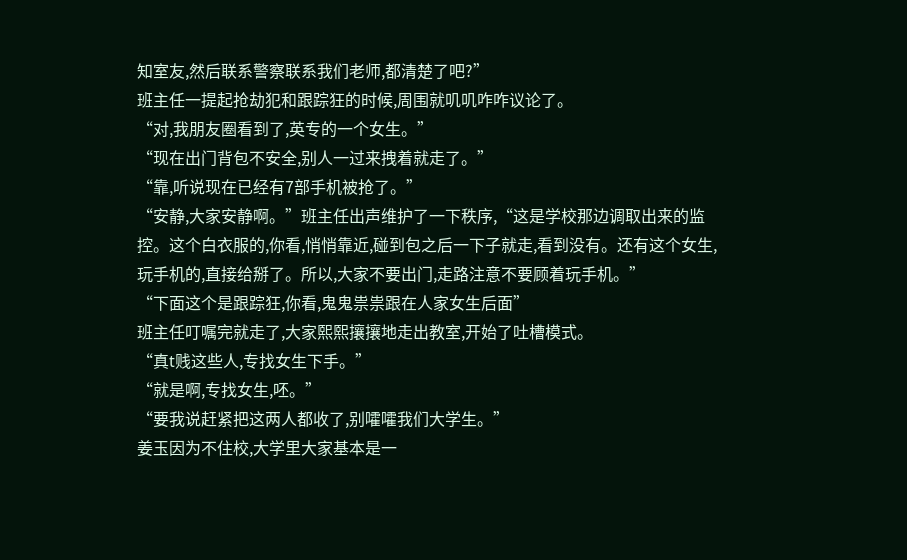知室友,然后联系警察联系我们老师,都清楚了吧?”
班主任一提起抢劫犯和跟踪狂的时候,周围就叽叽咋咋议论了。
“对,我朋友圈看到了,英专的一个女生。”
“现在出门背包不安全,别人一过来拽着就走了。”
“靠,听说现在已经有7部手机被抢了。”
“安静,大家安静啊。”班主任出声维护了一下秩序,“这是学校那边调取出来的监控。这个白衣服的,你看,悄悄靠近,碰到包之后一下子就走,看到没有。还有这个女生,玩手机的,直接给掰了。所以,大家不要出门,走路注意不要顾着玩手机。”
“下面这个是跟踪狂,你看,鬼鬼祟祟跟在人家女生后面”
班主任叮嘱完就走了,大家熙熙攘攘地走出教室,开始了吐槽模式。
“真t贱这些人,专找女生下手。”
“就是啊,专找女生,呸。”
“要我说赶紧把这两人都收了,别嚯嚯我们大学生。”
姜玉因为不住校,大学里大家基本是一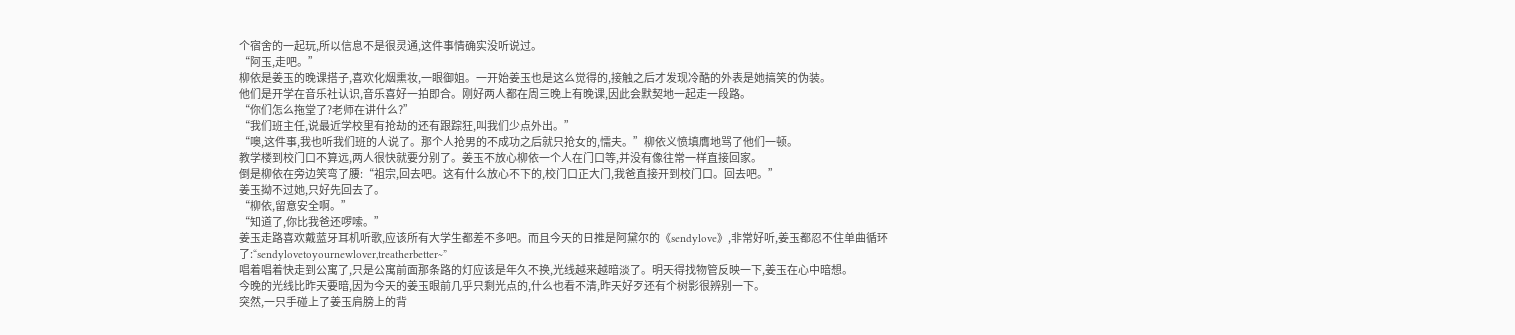个宿舍的一起玩,所以信息不是很灵通,这件事情确实没听说过。
“阿玉,走吧。”
柳依是姜玉的晚课搭子,喜欢化烟熏妆,一眼御姐。一开始姜玉也是这么觉得的,接触之后才发现冷酷的外表是她搞笑的伪装。
他们是开学在音乐社认识,音乐喜好一拍即合。刚好两人都在周三晚上有晚课,因此会默契地一起走一段路。
“你们怎么拖堂了?老师在讲什么?”
“我们班主任,说最近学校里有抢劫的还有跟踪狂,叫我们少点外出。”
“噢,这件事,我也听我们班的人说了。那个人抢男的不成功之后就只抢女的,懦夫。”柳依义愤填膺地骂了他们一顿。
教学楼到校门口不算远,两人很快就要分别了。姜玉不放心柳依一个人在门口等,并没有像往常一样直接回家。
倒是柳依在旁边笑弯了腰:“祖宗,回去吧。这有什么放心不下的,校门口正大门,我爸直接开到校门口。回去吧。”
姜玉拗不过她,只好先回去了。
“柳依,留意安全啊。”
“知道了,你比我爸还啰嗦。”
姜玉走路喜欢戴蓝牙耳机听歌,应该所有大学生都差不多吧。而且今天的日推是阿黛尔的《sendylove》,非常好听,姜玉都忍不住单曲循环了:“sendylovetoyournewlover,treatherbetter~”
唱着唱着快走到公寓了,只是公寓前面那条路的灯应该是年久不换,光线越来越暗淡了。明天得找物管反映一下,姜玉在心中暗想。
今晚的光线比昨天要暗,因为今天的姜玉眼前几乎只剩光点的,什么也看不清,昨天好歹还有个树影很辨别一下。
突然,一只手碰上了姜玉肩膀上的背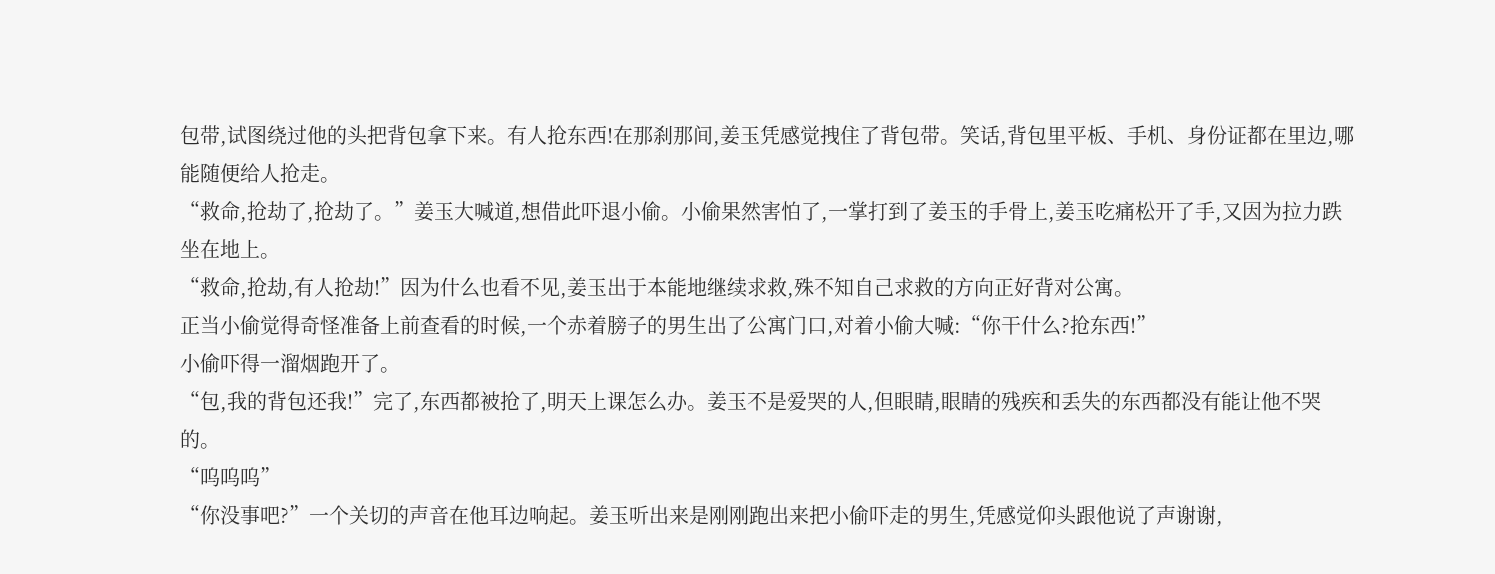包带,试图绕过他的头把背包拿下来。有人抢东西!在那刹那间,姜玉凭感觉拽住了背包带。笑话,背包里平板、手机、身份证都在里边,哪能随便给人抢走。
“救命,抢劫了,抢劫了。”姜玉大喊道,想借此吓退小偷。小偷果然害怕了,一掌打到了姜玉的手骨上,姜玉吃痛松开了手,又因为拉力跌坐在地上。
“救命,抢劫,有人抢劫!”因为什么也看不见,姜玉出于本能地继续求救,殊不知自己求救的方向正好背对公寓。
正当小偷觉得奇怪准备上前查看的时候,一个赤着膀子的男生出了公寓门口,对着小偷大喊:“你干什么?抢东西!”
小偷吓得一溜烟跑开了。
“包,我的背包还我!”完了,东西都被抢了,明天上课怎么办。姜玉不是爱哭的人,但眼睛,眼睛的残疾和丢失的东西都没有能让他不哭的。
“呜呜呜”
“你没事吧?”一个关切的声音在他耳边响起。姜玉听出来是刚刚跑出来把小偷吓走的男生,凭感觉仰头跟他说了声谢谢,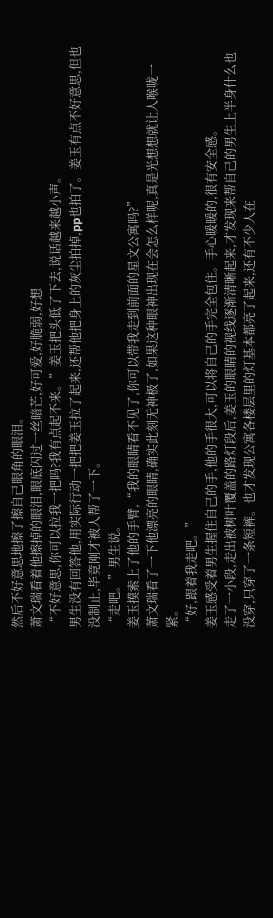然后不好意思地擦了擦自己眼角的眼泪。
萧文瑞看着他擦掉的眼泪,眼底闪过一丝暗芒,好可爱,好脆弱,好想
“不好意思,你可以拉我一把吗?我有点起不来。”姜玉把头低了下去,说话越来越小声。
男生没有回答他,用实际行动一把把姜玉拉了起来,还帮他把身上的灰尘拍掉,pp也拍了。姜玉有点不好意思,但也没制止,毕竟刚才被人帮了一下。
“走吧。”男生说。
姜玉摸索上了他的手臂,“我的眼睛看不见了,你可以带我走到前面的星文公寓吗?”
萧文瑞看了一下他漂亮的眼睛,确实此刻无神极了,如果这种眼神出现在会怎么样呢,真是光想想就让人喉咙一紧。
“好,跟着我走吧。”
姜玉感受着男生握住自己的手,他的手很大,可以将自己的手完全包住。手心暖暖的,很有安全感。
走了一小段,走出被树叶覆盖的路灯段后,姜玉的眼睛的视线逐渐清晰起来,才发现来帮自己的男生上半身什么也没穿,只穿了一条短裤。也才发现公寓各楼层里的灯基本都亮了起来,还有不少人在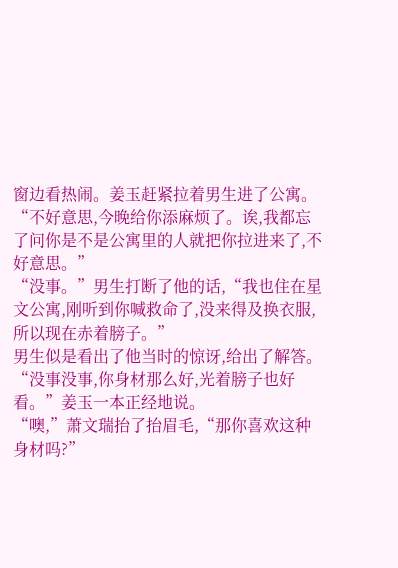窗边看热闹。姜玉赶紧拉着男生进了公寓。
“不好意思,今晚给你添麻烦了。诶,我都忘了问你是不是公寓里的人就把你拉进来了,不好意思。”
“没事。”男生打断了他的话,“我也住在星文公寓,刚听到你喊救命了,没来得及换衣服,所以现在赤着膀子。”
男生似是看出了他当时的惊讶,给出了解答。
“没事没事,你身材那么好,光着膀子也好看。”姜玉一本正经地说。
“噢,”萧文瑞抬了抬眉毛,“那你喜欢这种身材吗?”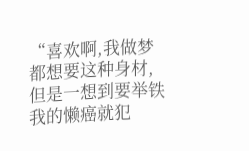“喜欢啊,我做梦都想要这种身材,但是一想到要举铁我的懒癌就犯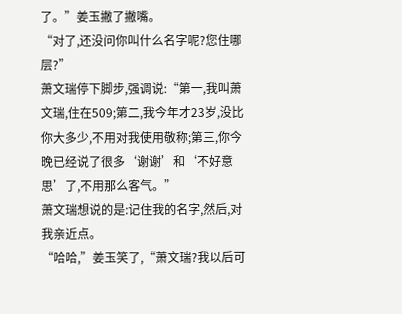了。”姜玉撇了撇嘴。
“对了,还没问你叫什么名字呢?您住哪层?”
萧文瑞停下脚步,强调说:“第一,我叫萧文瑞,住在509;第二,我今年才23岁,没比你大多少,不用对我使用敬称;第三,你今晚已经说了很多‘谢谢’和‘不好意思’了,不用那么客气。”
萧文瑞想说的是:记住我的名字,然后,对我亲近点。
“哈哈,”姜玉笑了,“萧文瑞?我以后可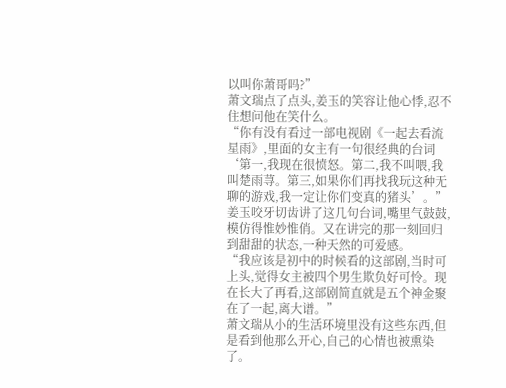以叫你萧哥吗?”
萧文瑞点了点头,姜玉的笑容让他心悸,忍不住想问他在笑什么。
“你有没有看过一部电视剧《一起去看流星雨》,里面的女主有一句很经典的台词‘第一,我现在很愤怒。第二,我不叫喂,我叫楚雨荨。第三,如果你们再找我玩这种无聊的游戏,我一定让你们变真的猪头’。”
姜玉咬牙切齿讲了这几句台词,嘴里气鼓鼓,模仿得惟妙惟俏。又在讲完的那一刻回归到甜甜的状态,一种天然的可爱感。
“我应该是初中的时候看的这部剧,当时可上头,觉得女主被四个男生欺负好可怜。现在长大了再看,这部剧简直就是五个神金聚在了一起,离大谱。”
萧文瑞从小的生活环境里没有这些东西,但是看到他那么开心,自己的心情也被熏染了。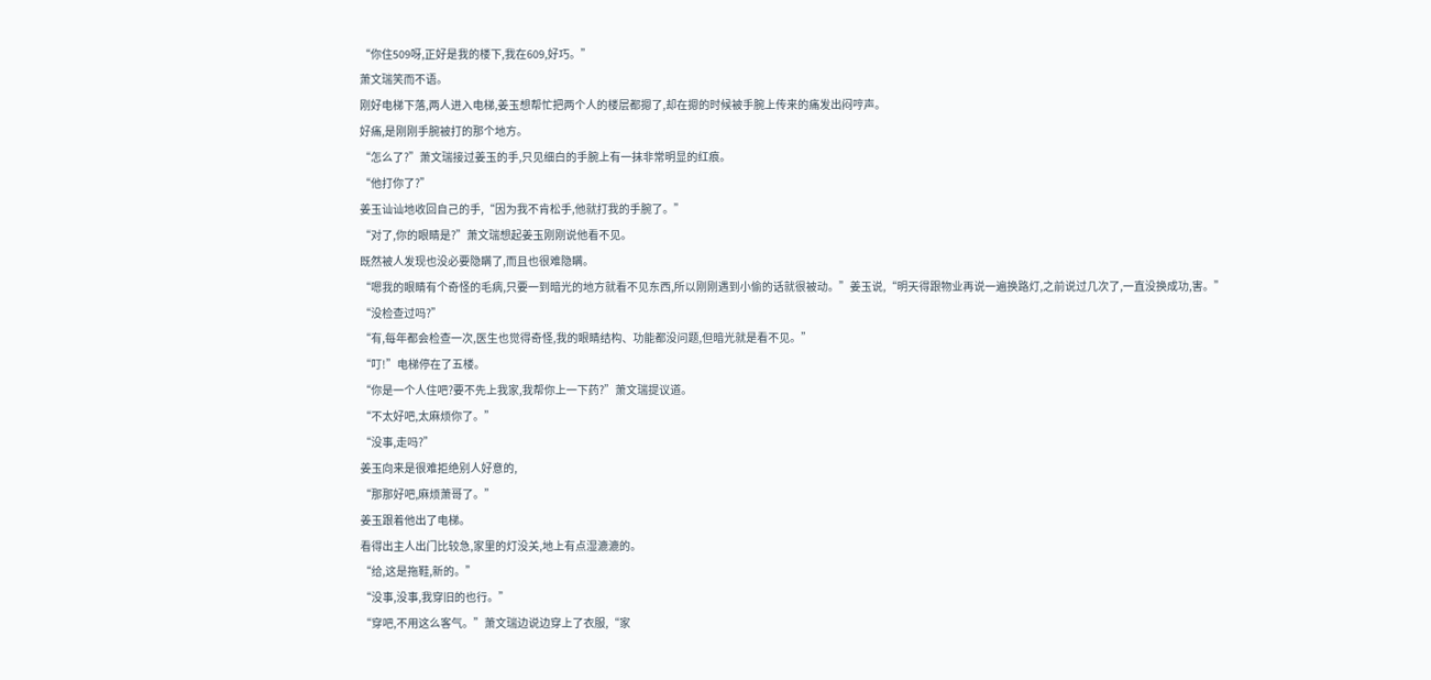“你住509呀,正好是我的楼下,我在609,好巧。”
萧文瑞笑而不语。
刚好电梯下落,两人进入电梯,姜玉想帮忙把两个人的楼层都摁了,却在摁的时候被手腕上传来的痛发出闷哼声。
好痛,是刚刚手腕被打的那个地方。
“怎么了?”萧文瑞接过姜玉的手,只见细白的手腕上有一抹非常明显的红痕。
“他打你了?”
姜玉讪讪地收回自己的手,“因为我不肯松手,他就打我的手腕了。”
“对了,你的眼睛是?”萧文瑞想起姜玉刚刚说他看不见。
既然被人发现也没必要隐瞒了,而且也很难隐瞒。
“嗯我的眼睛有个奇怪的毛病,只要一到暗光的地方就看不见东西,所以刚刚遇到小偷的话就很被动。”姜玉说,“明天得跟物业再说一遍换路灯,之前说过几次了,一直没换成功,害。”
“没检查过吗?”
“有,每年都会检查一次,医生也觉得奇怪,我的眼睛结构、功能都没问题,但暗光就是看不见。”
“叮!”电梯停在了五楼。
“你是一个人住吧?要不先上我家,我帮你上一下药?”萧文瑞提议道。
“不太好吧,太麻烦你了。”
“没事,走吗?”
姜玉向来是很难拒绝别人好意的,
“那那好吧,麻烦萧哥了。”
姜玉跟着他出了电梯。
看得出主人出门比较急,家里的灯没关,地上有点湿漉漉的。
“给,这是拖鞋,新的。”
“没事,没事,我穿旧的也行。”
“穿吧,不用这么客气。”萧文瑞边说边穿上了衣服,“家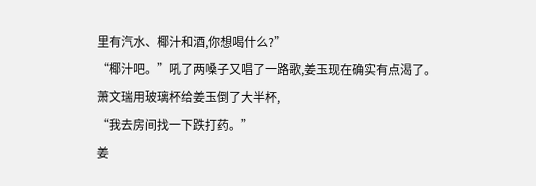里有汽水、椰汁和酒,你想喝什么?”
“椰汁吧。”吼了两嗓子又唱了一路歌,姜玉现在确实有点渴了。
萧文瑞用玻璃杯给姜玉倒了大半杯,
“我去房间找一下跌打药。”
姜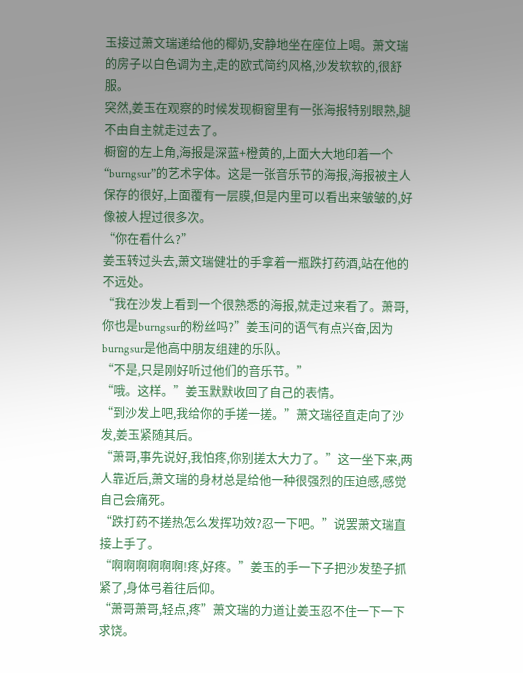玉接过萧文瑞递给他的椰奶,安静地坐在座位上喝。萧文瑞的房子以白色调为主,走的欧式简约风格,沙发软软的,很舒服。
突然,姜玉在观察的时候发现橱窗里有一张海报特别眼熟,腿不由自主就走过去了。
橱窗的左上角,海报是深蓝+橙黄的,上面大大地印着一个“burngsur”的艺术字体。这是一张音乐节的海报,海报被主人保存的很好,上面覆有一层膜,但是内里可以看出来皱皱的,好像被人捏过很多次。
“你在看什么?”
姜玉转过头去,萧文瑞健壮的手拿着一瓶跌打药酒,站在他的不远处。
“我在沙发上看到一个很熟悉的海报,就走过来看了。萧哥,你也是burngsur的粉丝吗?”姜玉问的语气有点兴奋,因为burngsur是他高中朋友组建的乐队。
“不是,只是刚好听过他们的音乐节。”
“哦。这样。”姜玉默默收回了自己的表情。
“到沙发上吧,我给你的手搓一搓。”萧文瑞径直走向了沙发,姜玉紧随其后。
“萧哥,事先说好,我怕疼,你别搓太大力了。”这一坐下来,两人靠近后,萧文瑞的身材总是给他一种很强烈的压迫感,感觉自己会痛死。
“跌打药不搓热怎么发挥功效?忍一下吧。”说罢萧文瑞直接上手了。
“啊啊啊啊啊啊!疼,好疼。”姜玉的手一下子把沙发垫子抓紧了,身体弓着往后仰。
“萧哥萧哥,轻点,疼”萧文瑞的力道让姜玉忍不住一下一下求饶。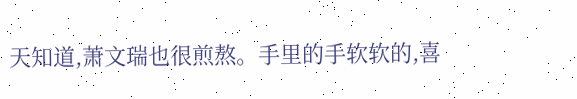天知道,萧文瑞也很煎熬。手里的手软软的,喜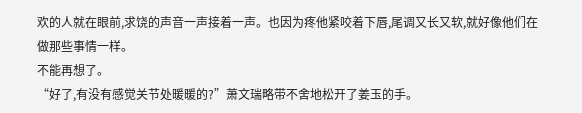欢的人就在眼前,求饶的声音一声接着一声。也因为疼他紧咬着下唇,尾调又长又软,就好像他们在做那些事情一样。
不能再想了。
“好了,有没有感觉关节处暖暖的?”萧文瑞略带不舍地松开了姜玉的手。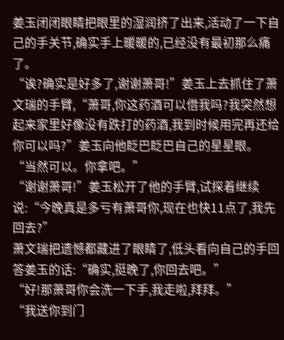姜玉闭闭眼睛把眼里的湿润挤了出来,活动了一下自己的手关节,确实手上暖暖的,已经没有最初那么痛了。
“诶?确实是好多了,谢谢萧哥!”姜玉上去抓住了萧文瑞的手臂,“萧哥,你这药酒可以借我吗?我突然想起来家里好像没有跌打的药酒,我到时候用完再还给你可以吗?”姜玉向他眨巴眨巴自己的星星眼。
“当然可以。你拿吧。”
“谢谢萧哥!”姜玉松开了他的手臂,试探着继续说:“今晚真是多亏有萧哥你,现在也快11点了,我先回去?”
萧文瑞把遗憾都藏进了眼睛了,低头看向自己的手回答姜玉的话:“确实,挺晚了,你回去吧。”
“好!那萧哥你会洗一下手,我走啦,拜拜。”
“我送你到门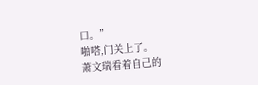口。”
啪嗒,门关上了。
萧文瑞看着自己的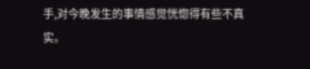手,对今晚发生的事情感觉恍惚得有些不真实。